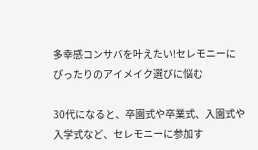多幸感コンサバを叶えたい!セレモニーにぴったりのアイメイク選びに悩む

30代になると、卒園式や卒業式、入園式や入学式など、セレモニーに参加す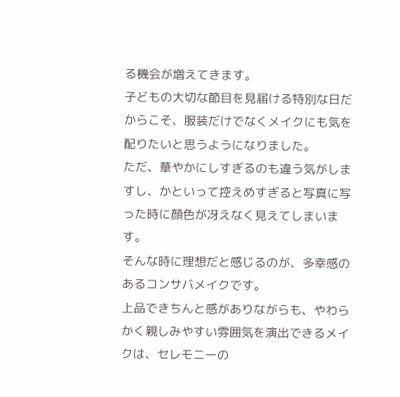る機会が増えてきます。
子どもの大切な節目を見届ける特別な日だからこそ、服装だけでなくメイクにも気を配りたいと思うようになりました。
ただ、華やかにしすぎるのも違う気がしますし、かといって控えめすぎると写真に写った時に顔色が冴えなく見えてしまいます。
そんな時に理想だと感じるのが、多幸感のあるコンサバメイクです。
上品できちんと感がありながらも、やわらかく親しみやすい雰囲気を演出できるメイクは、セレモニーの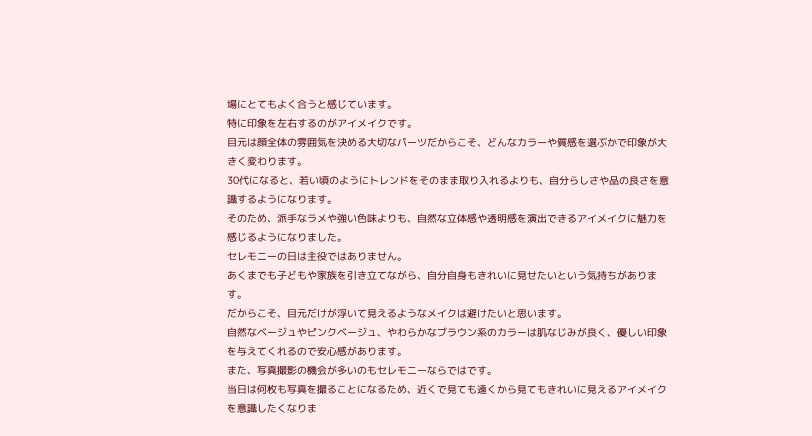場にとてもよく合うと感じています。
特に印象を左右するのがアイメイクです。
目元は顔全体の雰囲気を決める大切なパーツだからこそ、どんなカラーや質感を選ぶかで印象が大きく変わります。
30代になると、若い頃のようにトレンドをそのまま取り入れるよりも、自分らしさや品の良さを意識するようになります。
そのため、派手なラメや強い色味よりも、自然な立体感や透明感を演出できるアイメイクに魅力を感じるようになりました。
セレモニーの日は主役ではありません。
あくまでも子どもや家族を引き立てながら、自分自身もきれいに見せたいという気持ちがあります。
だからこそ、目元だけが浮いて見えるようなメイクは避けたいと思います。
自然なベージュやピンクベージュ、やわらかなブラウン系のカラーは肌なじみが良く、優しい印象を与えてくれるので安心感があります。
また、写真撮影の機会が多いのもセレモニーならではです。
当日は何枚も写真を撮ることになるため、近くで見ても遠くから見てもきれいに見えるアイメイクを意識したくなりま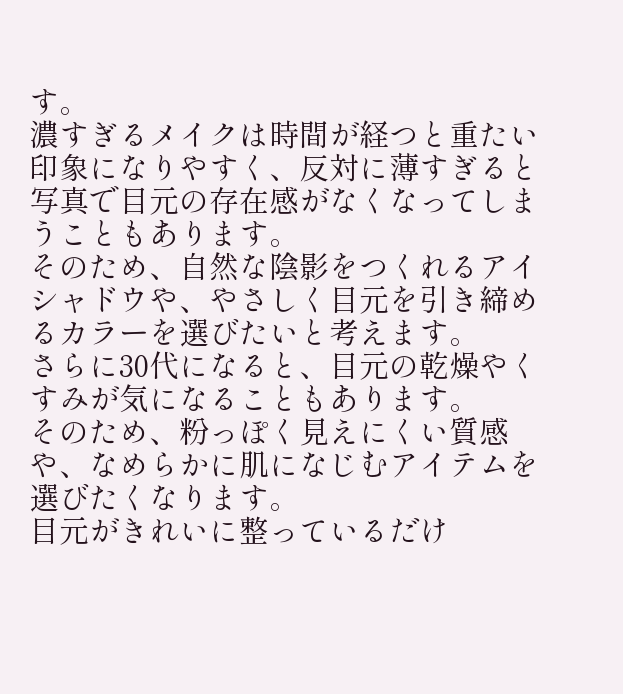す。
濃すぎるメイクは時間が経つと重たい印象になりやすく、反対に薄すぎると写真で目元の存在感がなくなってしまうこともあります。
そのため、自然な陰影をつくれるアイシャドウや、やさしく目元を引き締めるカラーを選びたいと考えます。
さらに30代になると、目元の乾燥やくすみが気になることもあります。
そのため、粉っぽく見えにくい質感や、なめらかに肌になじむアイテムを選びたくなります。
目元がきれいに整っているだけ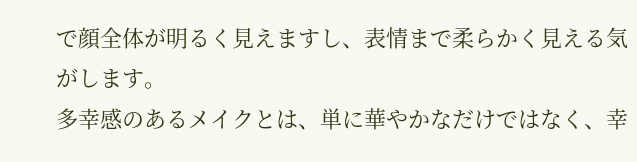で顔全体が明るく見えますし、表情まで柔らかく見える気がします。
多幸感のあるメイクとは、単に華やかなだけではなく、幸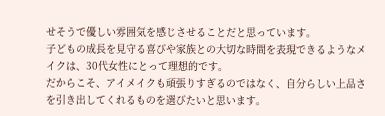せそうで優しい雰囲気を感じさせることだと思っています。
子どもの成長を見守る喜びや家族との大切な時間を表現できるようなメイクは、30代女性にとって理想的です。
だからこそ、アイメイクも頑張りすぎるのではなく、自分らしい上品さを引き出してくれるものを選びたいと思います。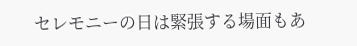セレモニーの日は緊張する場面もあ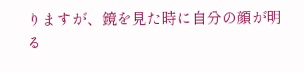りますが、鏡を見た時に自分の顔が明る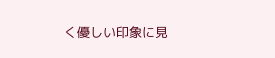く優しい印象に見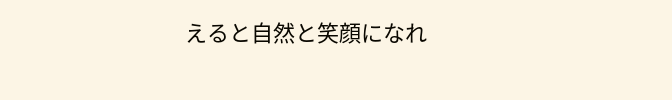えると自然と笑顔になれ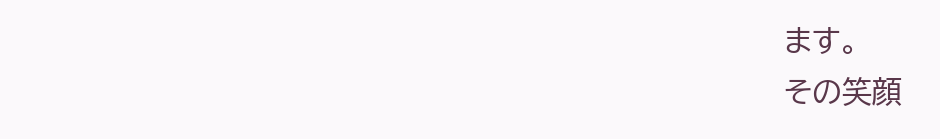ます。
その笑顔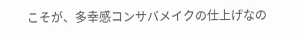こそが、多幸感コンサバメイクの仕上げなの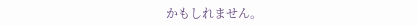かもしれません。